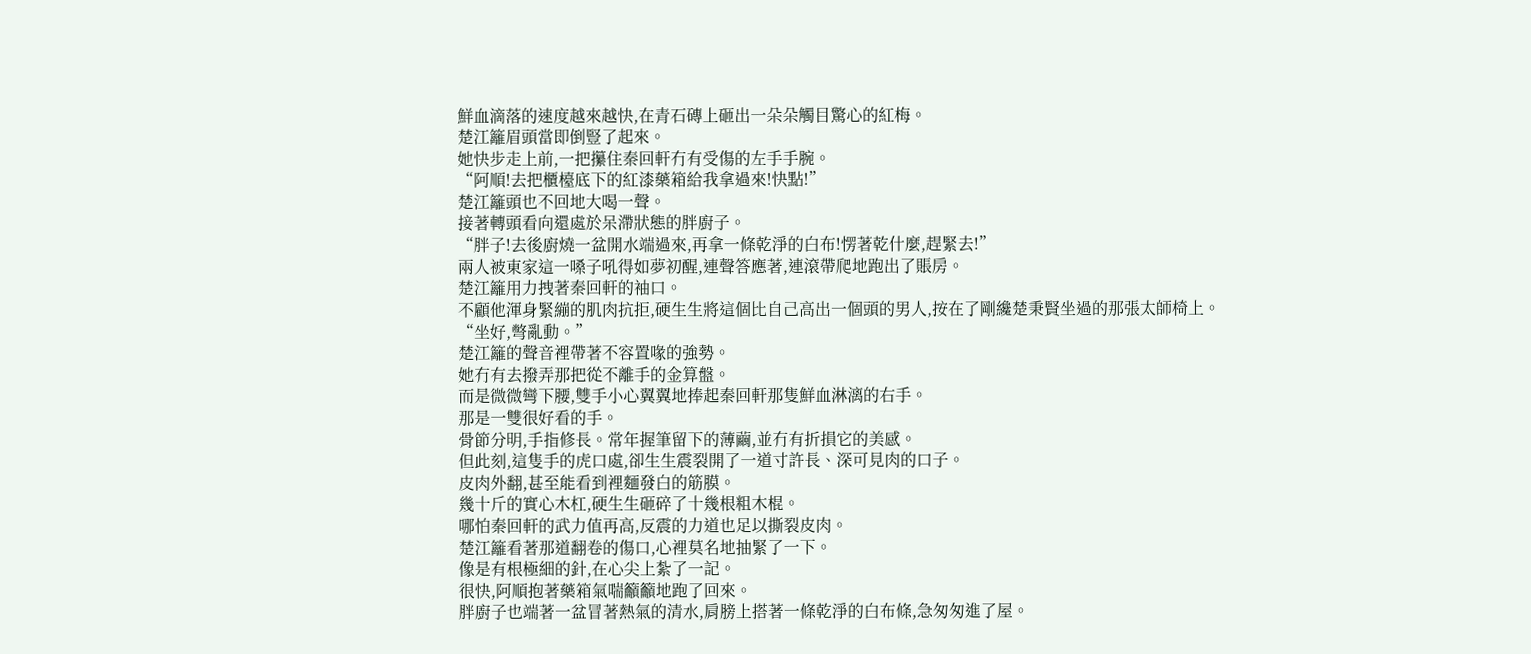鮮血滴落的速度越來越快,在青石磚上砸出一朵朵觸目驚心的紅梅。
楚江籬眉頭當即倒豎了起來。
她快步走上前,一把攥住秦回軒冇有受傷的左手手腕。
“阿順!去把櫃檯底下的紅漆藥箱給我拿過來!快點!”
楚江籬頭也不回地大喝一聲。
接著轉頭看向還處於呆滯狀態的胖廚子。
“胖子!去後廚燒一盆開水端過來,再拿一條乾淨的白布!愣著乾什麼,趕緊去!”
兩人被東家這一嗓子吼得如夢初醒,連聲答應著,連滾帶爬地跑出了賬房。
楚江籬用力拽著秦回軒的袖口。
不顧他渾身緊繃的肌肉抗拒,硬生生將這個比自己高出一個頭的男人,按在了剛纔楚秉賢坐過的那張太師椅上。
“坐好,彆亂動。”
楚江籬的聲音裡帶著不容置喙的強勢。
她冇有去撥弄那把從不離手的金算盤。
而是微微彎下腰,雙手小心翼翼地捧起秦回軒那隻鮮血淋漓的右手。
那是一雙很好看的手。
骨節分明,手指修長。常年握筆留下的薄繭,並冇有折損它的美感。
但此刻,這隻手的虎口處,卻生生震裂開了一道寸許長、深可見肉的口子。
皮肉外翻,甚至能看到裡麵發白的筋膜。
幾十斤的實心木杠,硬生生砸碎了十幾根粗木棍。
哪怕秦回軒的武力值再高,反震的力道也足以撕裂皮肉。
楚江籬看著那道翻卷的傷口,心裡莫名地抽緊了一下。
像是有根極細的針,在心尖上紮了一記。
很快,阿順抱著藥箱氣喘籲籲地跑了回來。
胖廚子也端著一盆冒著熱氣的清水,肩膀上搭著一條乾淨的白布條,急匆匆進了屋。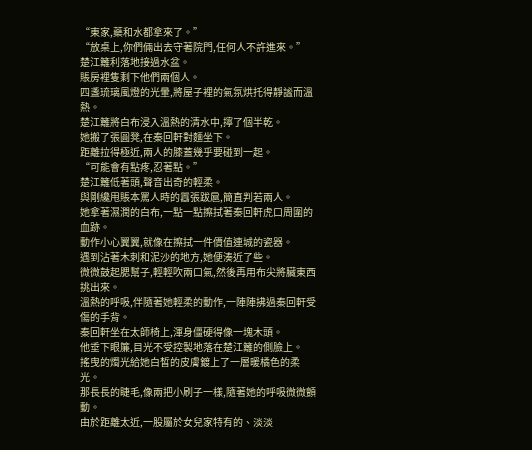“東家,藥和水都拿來了。”
“放桌上,你們倆出去守著院門,任何人不許進來。”
楚江籬利落地接過水盆。
賬房裡隻剩下他們兩個人。
四盞琉璃風燈的光暈,將屋子裡的氣氛烘托得靜謐而溫熱。
楚江籬將白布浸入溫熱的清水中,擰了個半乾。
她搬了張圓凳,在秦回軒對麵坐下。
距離拉得極近,兩人的膝蓋幾乎要碰到一起。
“可能會有點疼,忍著點。”
楚江籬低著頭,聲音出奇的輕柔。
與剛纔甩賬本罵人時的囂張跋扈,簡直判若兩人。
她拿著濕潤的白布,一點一點擦拭著秦回軒虎口周圍的血跡。
動作小心翼翼,就像在擦拭一件價值連城的瓷器。
遇到沾著木刺和泥沙的地方,她便湊近了些。
微微鼓起腮幫子,輕輕吹兩口氣,然後再用布尖將臟東西挑出來。
溫熱的呼吸,伴隨著她輕柔的動作,一陣陣拂過秦回軒受傷的手背。
秦回軒坐在太師椅上,渾身僵硬得像一塊木頭。
他垂下眼簾,目光不受控製地落在楚江籬的側臉上。
搖曳的燭光給她白皙的皮膚鍍上了一層暖橘色的柔光。
那長長的睫毛,像兩把小刷子一樣,隨著她的呼吸微微顫動。
由於距離太近,一股屬於女兒家特有的、淡淡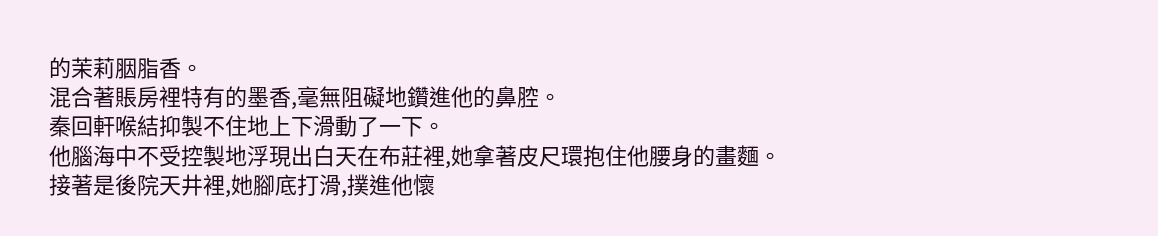的茉莉胭脂香。
混合著賬房裡特有的墨香,毫無阻礙地鑽進他的鼻腔。
秦回軒喉結抑製不住地上下滑動了一下。
他腦海中不受控製地浮現出白天在布莊裡,她拿著皮尺環抱住他腰身的畫麵。
接著是後院天井裡,她腳底打滑,撲進他懷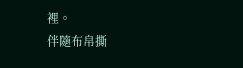裡。
伴隨布帛撕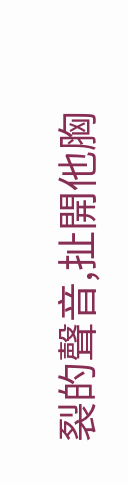裂的聲音,扯開他胸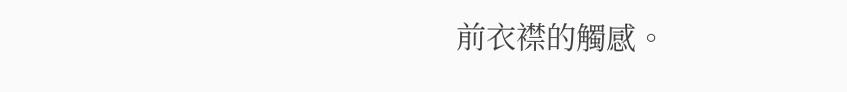前衣襟的觸感。